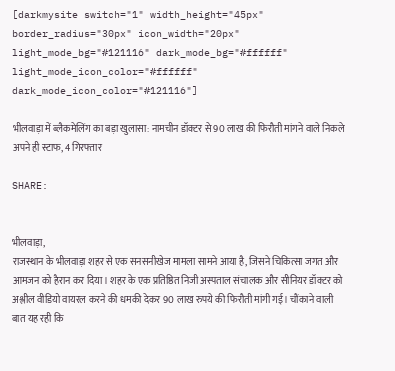[darkmysite switch="1" width_height="45px" border_radius="30px" icon_width="20px" light_mode_bg="#121116" dark_mode_bg="#ffffff" light_mode_icon_color="#ffffff" dark_mode_icon_color="#121116"]

भीलवाड़ा में ब्लैकमेलिंग का बड़ा खुलासा: नामचीन डॉक्टर से 90 लाख की फिरौती मांगने वाले निकले अपने ही स्टाफ, 4 गिरफ्तार

SHARE:


भीलवाड़ा,
राजस्थान के भीलवाड़ा शहर से एक सनसनीखेज मामला सामने आया है, जिसने चिकित्सा जगत और आमजन को हैरान कर दिया। शहर के एक प्रतिष्ठित निजी अस्पताल संचालक और सीनियर डॉक्टर को अश्लील वीडियो वायरल करने की धमकी देकर 90 लाख रुपये की फिरौती मांगी गई। चौंकाने वाली बात यह रही कि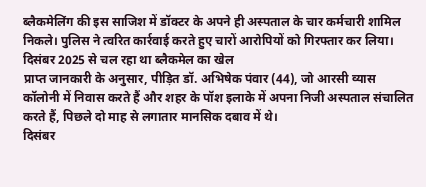ब्लैकमेलिंग की इस साजिश में डॉक्टर के अपने ही अस्पताल के चार कर्मचारी शामिल निकले। पुलिस ने त्वरित कार्रवाई करते हुए चारों आरोपियों को गिरफ्तार कर लिया।
दिसंबर 2025 से चल रहा था ब्लैकमेल का खेल
प्राप्त जानकारी के अनुसार, पीड़ित डॉ. अभिषेक पंवार (44), जो आरसी व्यास कॉलोनी में निवास करते हैं और शहर के पॉश इलाके में अपना निजी अस्पताल संचालित करते हैं, पिछले दो माह से लगातार मानसिक दबाव में थे।
दिसंबर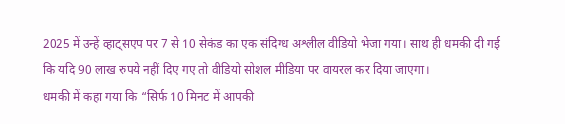2025 में उन्हें व्हाट्सएप पर 7 से 10 सेकंड का एक संदिग्ध अश्लील वीडियो भेजा गया। साथ ही धमकी दी गई कि यदि 90 लाख रुपये नहीं दिए गए तो वीडियो सोशल मीडिया पर वायरल कर दिया जाएगा।
धमकी में कहा गया कि “सिर्फ 10 मिनट में आपकी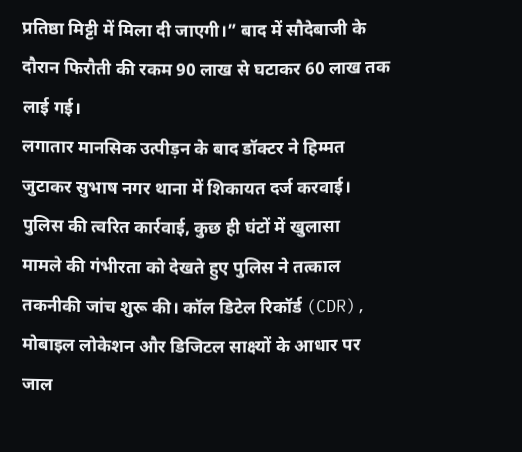प्रतिष्ठा मिट्टी में मिला दी जाएगी।” बाद में सौदेबाजी के दौरान फिरौती की रकम 90 लाख से घटाकर 60 लाख तक लाई गई।
लगातार मानसिक उत्पीड़न के बाद डॉक्टर ने हिम्मत जुटाकर सुभाष नगर थाना में शिकायत दर्ज करवाई।
पुलिस की त्वरित कार्रवाई, कुछ ही घंटों में खुलासा
मामले की गंभीरता को देखते हुए पुलिस ने तत्काल तकनीकी जांच शुरू की। कॉल डिटेल रिकॉर्ड (CDR), मोबाइल लोकेशन और डिजिटल साक्ष्यों के आधार पर जाल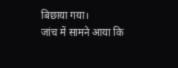बिछाया गया।
जांच में सामने आया कि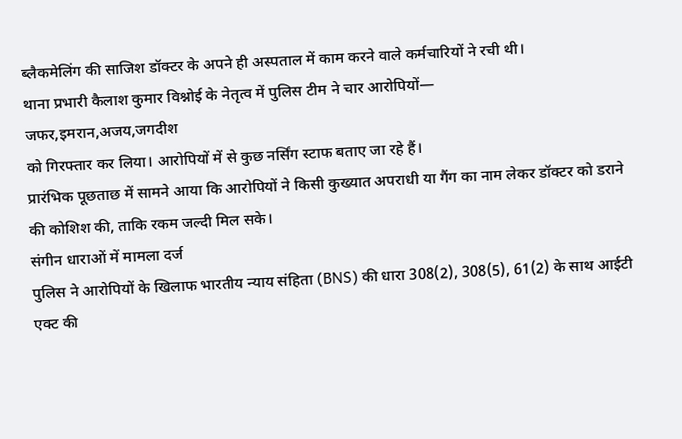ब्लैकमेलिंग की साजिश डॉक्टर के अपने ही अस्पताल में काम करने वाले कर्मचारियों ने रची थी।
थाना प्रभारी कैलाश कुमार विश्नोई के नेतृत्व में पुलिस टीम ने चार आरोपियों—
जफर,इमरान,अजय,जगदीश
को गिरफ्तार कर लिया। आरोपियों में से कुछ नर्सिंग स्टाफ बताए जा रहे हैं।
प्रारंभिक पूछताछ में सामने आया कि आरोपियों ने किसी कुख्यात अपराधी या गैंग का नाम लेकर डॉक्टर को डराने की कोशिश की, ताकि रकम जल्दी मिल सके।
संगीन धाराओं में मामला दर्ज
पुलिस ने आरोपियों के खिलाफ भारतीय न्याय संहिता (BNS) की धारा 308(2), 308(5), 61(2) के साथ आईटी एक्ट की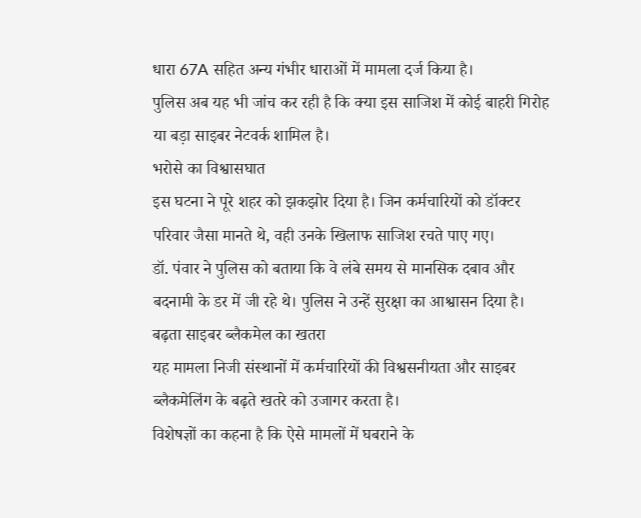धारा 67A सहित अन्य गंभीर धाराओं में मामला दर्ज किया है।
पुलिस अब यह भी जांच कर रही है कि क्या इस साजिश में कोई बाहरी गिरोह या बड़ा साइबर नेटवर्क शामिल है।
भरोसे का विश्वासघात
इस घटना ने पूरे शहर को झकझोर दिया है। जिन कर्मचारियों को डॉक्टर परिवार जैसा मानते थे, वही उनके खिलाफ साजिश रचते पाए गए।
डॉ. पंवार ने पुलिस को बताया कि वे लंबे समय से मानसिक दबाव और बदनामी के डर में जी रहे थे। पुलिस ने उन्हें सुरक्षा का आश्वासन दिया है।
बढ़ता साइबर ब्लैकमेल का खतरा
यह मामला निजी संस्थानों में कर्मचारियों की विश्वसनीयता और साइबर ब्लैकमेलिंग के बढ़ते खतरे को उजागर करता है।
विशेषज्ञों का कहना है कि ऐसे मामलों में घबराने के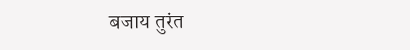बजाय तुरंत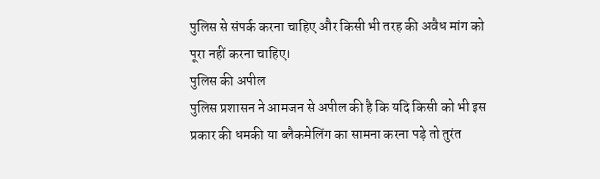पुलिस से संपर्क करना चाहिए और किसी भी तरह की अवैध मांग को पूरा नहीं करना चाहिए।
पुलिस की अपील
पुलिस प्रशासन ने आमजन से अपील की है कि यदि किसी को भी इस प्रकार की धमकी या ब्लैकमेलिंग का सामना करना पड़े तो तुरंत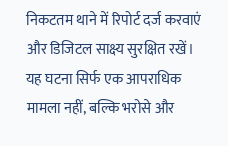निकटतम थाने में रिपोर्ट दर्ज करवाएं और डिजिटल साक्ष्य सुरक्षित रखें।
यह घटना सिर्फ एक आपराधिक मामला नहीं, बल्कि भरोसे और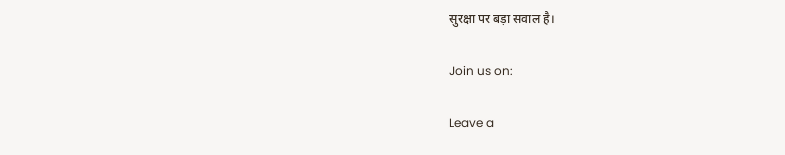सुरक्षा पर बड़ा सवाल है।

Join us on:

Leave a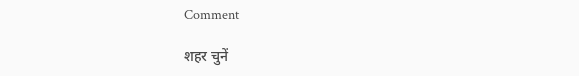Comment

शहर चुनें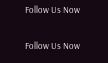Follow Us Now

Follow Us Now